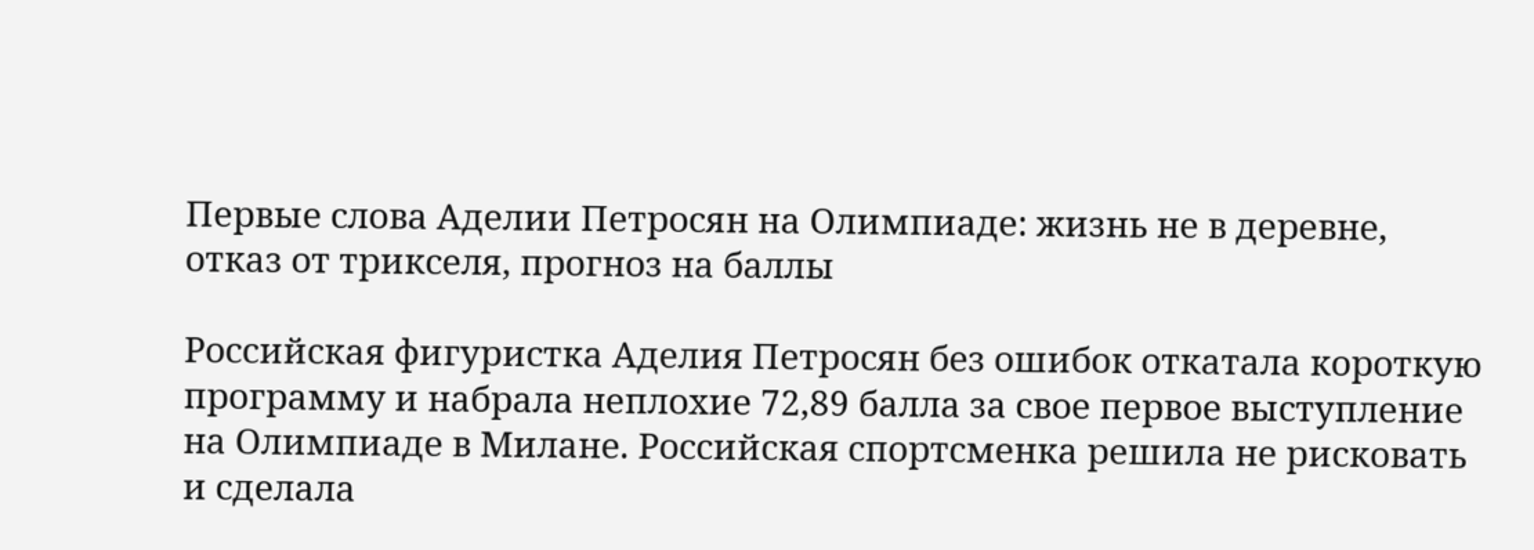Первые слова Аделии Петросян на Олимпиаде: жизнь не в деревне, отказ от трикселя, прогноз на баллы

Российская фигуристка Аделия Петросян без ошибок откатала короткую программу и набрала неплохие 72,89 балла за свое первое выступление на Олимпиаде в Милане. Российская спортсменка решила не рисковать и сделала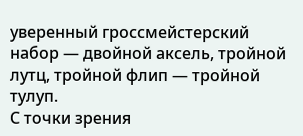уверенный гроссмейстерский набор — двойной аксель, тройной лутц, тройной флип — тройной тулуп.
С точки зрения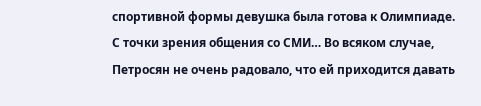спортивной формы девушка была готова к Олимпиаде. С точки зрения общения со СМИ… Во всяком случае, Петросян не очень радовало, что ей приходится давать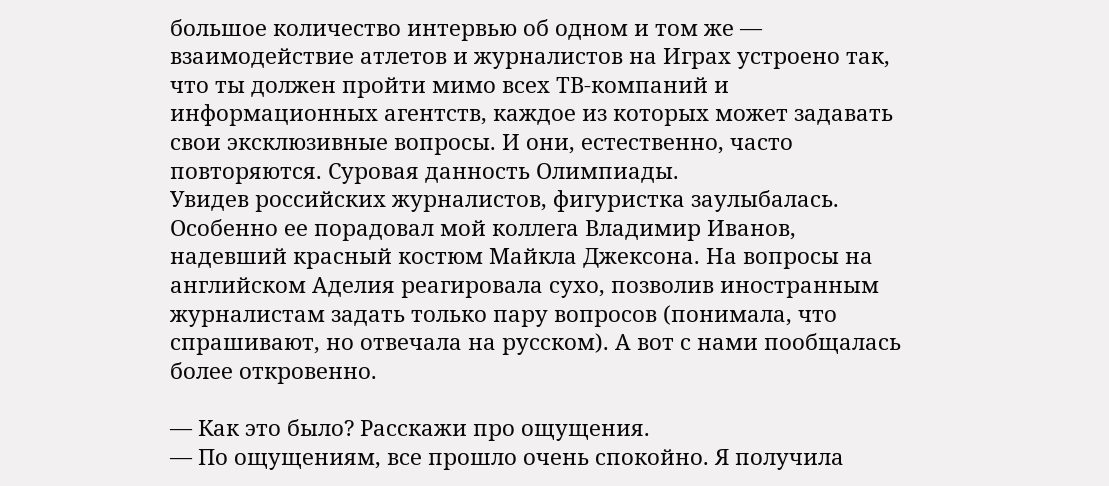большое количество интервью об одном и том же — взаимодействие атлетов и журналистов на Играх устроено так, что ты должен пройти мимо всех ТВ-компаний и информационных агентств, каждое из которых может задавать свои эксклюзивные вопросы. И они, естественно, часто повторяются. Суровая данность Олимпиады.
Увидев российских журналистов, фигуристка заулыбалась. Особенно ее порадовал мой коллега Владимир Иванов, надевший красный костюм Майкла Джексона. На вопросы на английском Аделия реагировала сухо, позволив иностранным журналистам задать только пару вопросов (понимала, что спрашивают, но отвечала на русском). А вот с нами пообщалась более откровенно.

— Как это было? Расскажи про ощущения.
— По ощущениям, все прошло очень спокойно. Я получила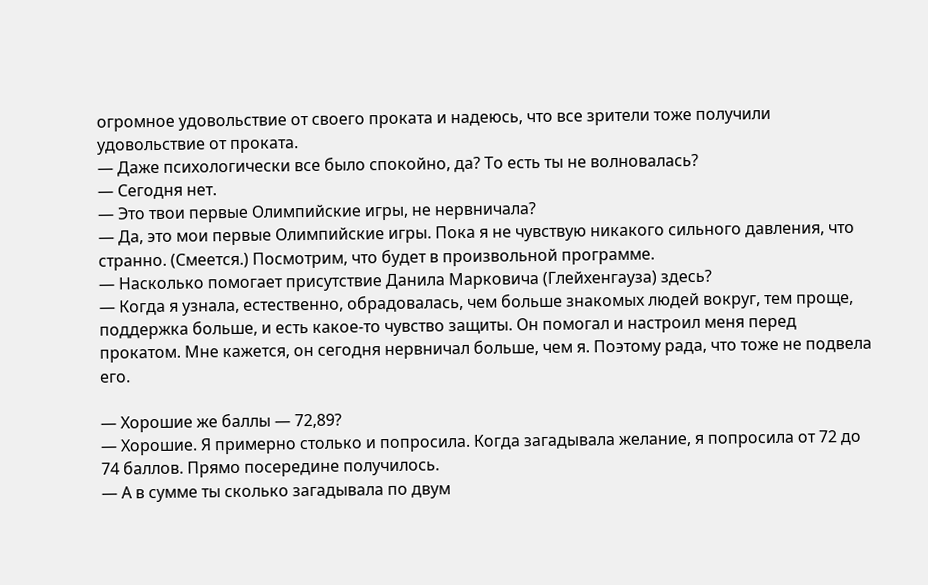огромное удовольствие от своего проката и надеюсь, что все зрители тоже получили удовольствие от проката.
— Даже психологически все было спокойно, да? То есть ты не волновалась?
— Сегодня нет.
— Это твои первые Олимпийские игры, не нервничала?
— Да, это мои первые Олимпийские игры. Пока я не чувствую никакого сильного давления, что странно. (Смеется.) Посмотрим, что будет в произвольной программе.
— Насколько помогает присутствие Данила Марковича (Глейхенгауза) здесь?
— Когда я узнала, естественно, обрадовалась, чем больше знакомых людей вокруг, тем проще, поддержка больше, и есть какое-то чувство защиты. Он помогал и настроил меня перед прокатом. Мне кажется, он сегодня нервничал больше, чем я. Поэтому рада, что тоже не подвела его.

— Хорошие же баллы — 72,89?
— Хорошие. Я примерно столько и попросила. Когда загадывала желание, я попросила от 72 до 74 баллов. Прямо посередине получилось.
— А в сумме ты сколько загадывала по двум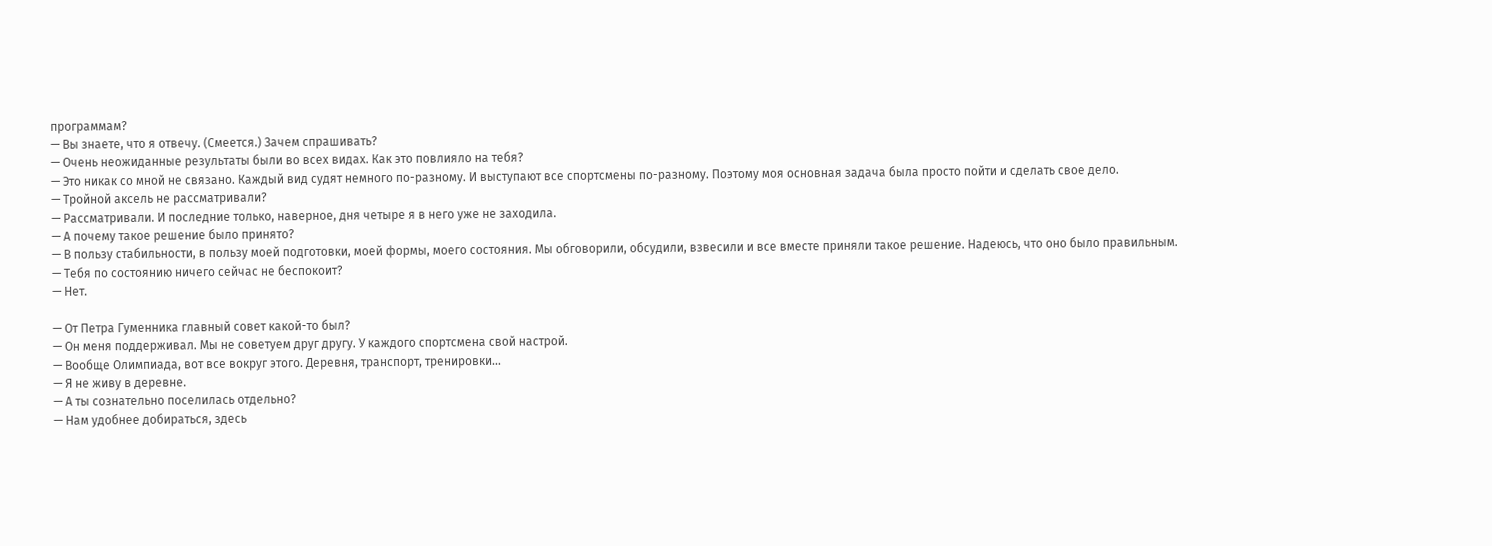программам?
— Вы знаете, что я отвечу. (Смеется.) Зачем спрашивать?
— Очень неожиданные результаты были во всех видах. Как это повлияло на тебя?
— Это никак со мной не связано. Каждый вид судят немного по-разному. И выступают все спортсмены по-разному. Поэтому моя основная задача была просто пойти и сделать свое дело.
— Тройной аксель не рассматривали?
— Рассматривали. И последние только, наверное, дня четыре я в него уже не заходила.
— А почему такое решение было принято?
— В пользу стабильности, в пользу моей подготовки, моей формы, моего состояния. Мы обговорили, обсудили, взвесили и все вместе приняли такое решение. Надеюсь, что оно было правильным.
— Тебя по состоянию ничего сейчас не беспокоит?
— Нет.

— От Петра Гуменника главный совет какой-то был?
— Он меня поддерживал. Мы не советуем друг другу. У каждого спортсмена свой настрой.
— Вообще Олимпиада, вот все вокруг этого. Деревня, транспорт, тренировки…
— Я не живу в деревне.
— А ты сознательно поселилась отдельно?
— Нам удобнее добираться, здесь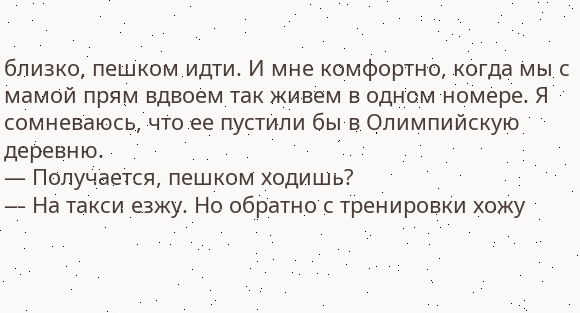близко, пешком идти. И мне комфортно, когда мы с мамой прям вдвоем так живем в одном номере. Я сомневаюсь, что ее пустили бы в Олимпийскую деревню.
— Получается, пешком ходишь?
— На такси езжу. Но обратно с тренировки хожу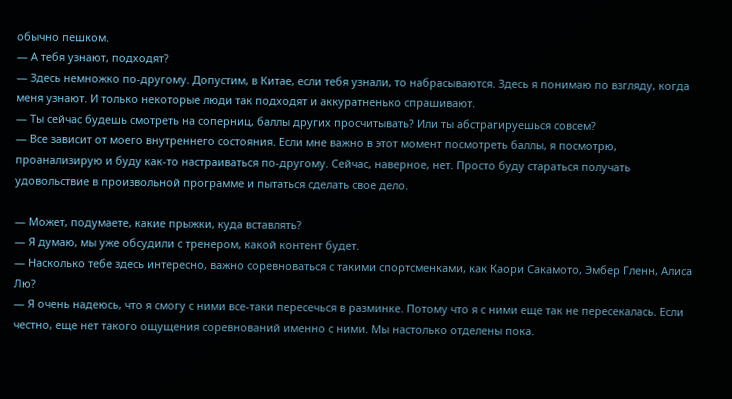обычно пешком.
— А тебя узнают, подходят?
— Здесь немножко по-другому. Допустим, в Китае, если тебя узнали, то набрасываются. Здесь я понимаю по взгляду, когда меня узнают. И только некоторые люди так подходят и аккуратненько спрашивают.
— Ты сейчас будешь смотреть на соперниц, баллы других просчитывать? Или ты абстрагируешься совсем?
— Все зависит от моего внутреннего состояния. Если мне важно в этот момент посмотреть баллы, я посмотрю, проанализирую и буду как-то настраиваться по-другому. Сейчас, наверное, нет. Просто буду стараться получать удовольствие в произвольной программе и пытаться сделать свое дело.

— Может, подумаете, какие прыжки, куда вставлять?
— Я думаю, мы уже обсудили с тренером, какой контент будет.
— Насколько тебе здесь интересно, важно соревноваться с такими спортсменками, как Каори Сакамото, Эмбер Гленн, Алиса Лю?
— Я очень надеюсь, что я смогу с ними все-таки пересечься в разминке. Потому что я с ними еще так не пересекалась. Если честно, еще нет такого ощущения соревнований именно с ними. Мы настолько отделены пока.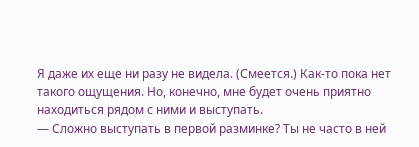Я даже их еще ни разу не видела. (Смеется.) Как-то пока нет такого ощущения. Но, конечно, мне будет очень приятно находиться рядом с ними и выступать.
— Сложно выступать в первой разминке? Ты не часто в ней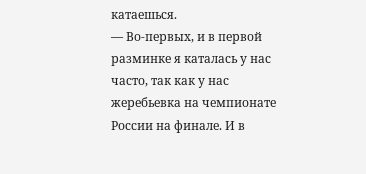катаешься.
— Во-первых, и в первой разминке я каталась у нас часто, так как у нас жеребьевка на чемпионате России на финале. И в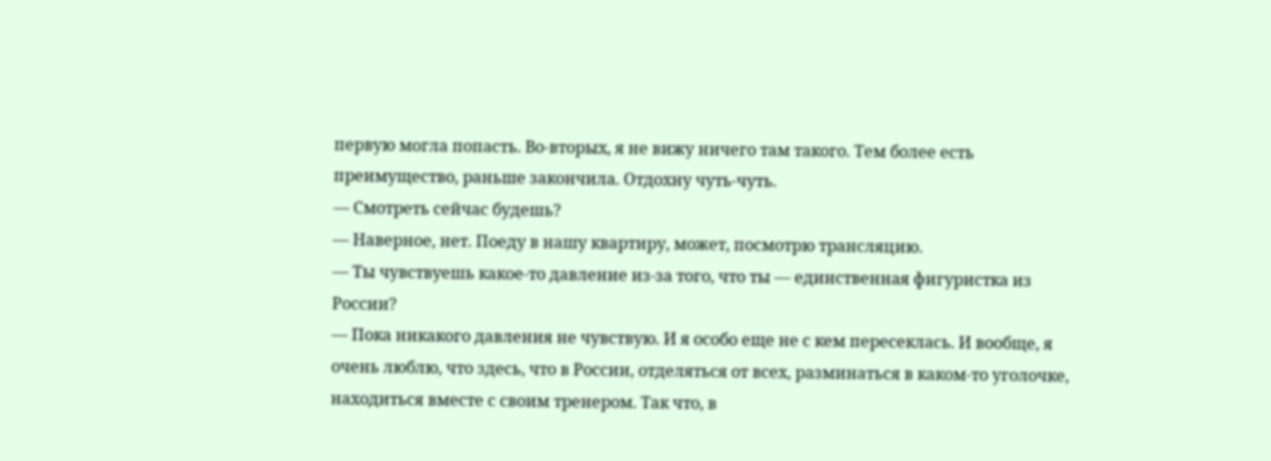первую могла попасть. Во-вторых, я не вижу ничего там такого. Тем более есть преимущество, раньше закончила. Отдохну чуть-чуть.
— Смотреть сейчас будешь?
— Наверное, нет. Поеду в нашу квартиру, может, посмотрю трансляцию.
— Ты чувствуешь какое-то давление из-за того, что ты — единственная фигуристка из России?
— Пока никакого давления не чувствую. И я особо еще не с кем пересеклась. И вообще, я очень люблю, что здесь, что в России, отделяться от всех, разминаться в каком-то уголочке, находиться вместе с своим тренером. Так что, в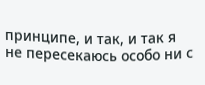принципе, и так, и так я не пересекаюсь особо ни с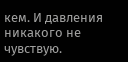кем. И давления никакого не чувствую.